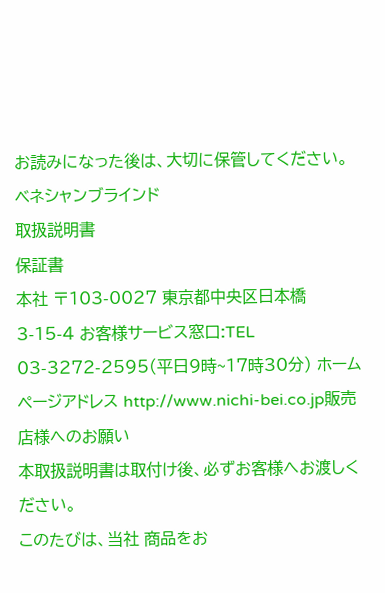お読みになった後は、大切に保管してください。
ベネシャンブラインド
取扱説明書
保証書
本社 〒103-0027 東京都中央区日本橋3-15-4 お客様サービス窓口:TEL 03-3272-2595(平日9時~17時30分) ホームページアドレス http://www.nichi-bei.co.jp販売店様へのお願い
本取扱説明書は取付け後、必ずお客様へお渡しください。
このたびは、当社 商品をお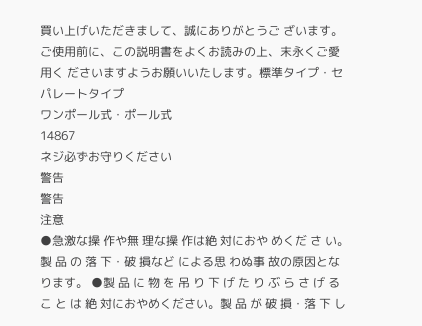買い上げいただきまして、誠にありがとうご ざいます。ご使用前に、この説明書をよくお読みの上、末永くご愛用く ださいますようお願いいたします。標準タイプ・セパレートタイプ
ワンポール式・ポール式
14867
ネジ必ずお守りください
警告
警告
注意
●急激な操 作や無 理な操 作は絶 対におや めくだ さ い。製 品 の 落 下・破 損など による思 わぬ事 故の原因となります。 ●製 品 に 物 を 吊 り 下 げ た り ぶ ら さ げ る こ と は 絶 対におやめください。製 品 が 破 損・落 下 し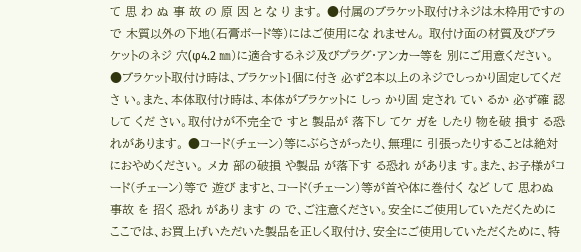て 思 わ ぬ 事 故 の 原 因 と な り ます。 ●付属のブラケット取付けネジは木枠用ですので 木質以外の下地(石膏ボード等)にはご使用にな れません。 取付け面の材質及びブラ ケットのネジ 穴(φ4.2 ㎜)に適合するネジ及びプラグ・アンカー等を 別にご用意ください。 ●ブラケット取付け時は、ブラケット1個に付き 必ず2本以上のネジでしっかり固定してくださ い。また、本体取付け時は、本体がブラケットに しっ かり固 定され てい るか 必ず確 認して くだ さい。取付けが不完全で すと 製品が 落下し てケ ガを したり 物を破 損す る恐れがあります。 ●コード(チェーン)等にぶらさがったり、無理に 引張ったりすることは絶対におやめください。 メカ 部の破損 や製品 が落下す る恐れ がありま す。また、お子様がコード(チェーン)等で 遊び ますと、コード(チェーン)等が首や体に巻付く など して 思わぬ 事故 を 招く 恐れ があり ます の で、ご注意ください。安全にご使用していただくために
ここでは、お買上げいただいた製品を正しく取付け、安全にご使用していただくために、特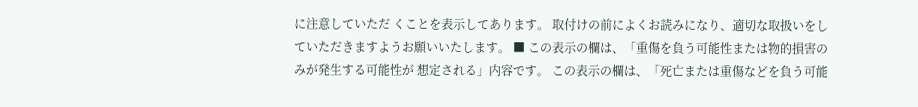に注意していただ くことを表示してあります。 取付けの前によくお読みになり、適切な取扱いをしていただきますようお願いいたします。 ■ この表示の欄は、「重傷を負う可能性または物的損害のみが発生する可能性が 想定される」内容です。 この表示の欄は、「死亡または重傷などを負う可能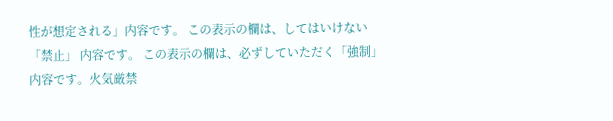性が想定される」内容です。 この表示の欄は、してはいけない「禁止」 内容です。 この表示の欄は、必ずしていただく「強制」 内容です。火気厳禁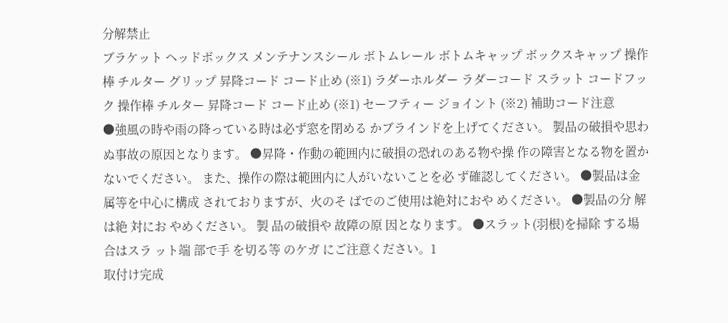分解禁止
ブラケット ヘッドボックス メンテナンスシール ボトムレール ボトムキャップ ボックスキャップ 操作棒 チルター グリップ 昇降コード コード止め (※1) ラダーホルダー ラダーコード スラット コードフック 操作棒 チルター 昇降コード コード止め (※1) セーフティー ジョイント (※2) 補助コード注意
●強風の時や雨の降っている時は必ず窓を閉める かブラインドを上げてください。 製品の破損や思わぬ事故の原因となります。 ●昇降・作動の範囲内に破損の恐れのある物や操 作の障害となる物を置かないでください。 また、操作の際は範囲内に人がいないことを必 ず確認してください。 ●製品は金属等を中心に構成 されておりますが、火のそ ばでのご使用は絶対におや めください。 ●製品の分 解は絶 対にお やめください。 製 品の破損や 故障の原 因となります。 ●スラット(羽根)を掃除 する場 合はスラ ット端 部で手 を切る等 のケガ にご注意ください。1
取付け完成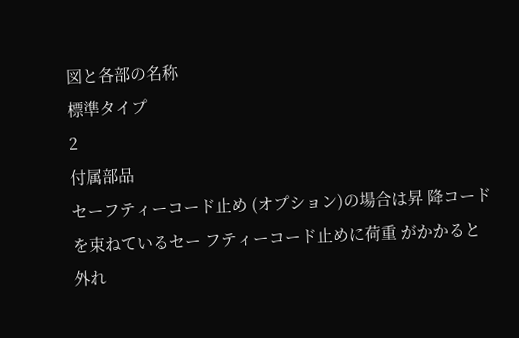図と各部の名称
標準タイプ
2
付属部品
セーフティーコード止め (オプション)の場合は昇 降コードを束ねているセー フティーコード止めに荷重 がかかると外れ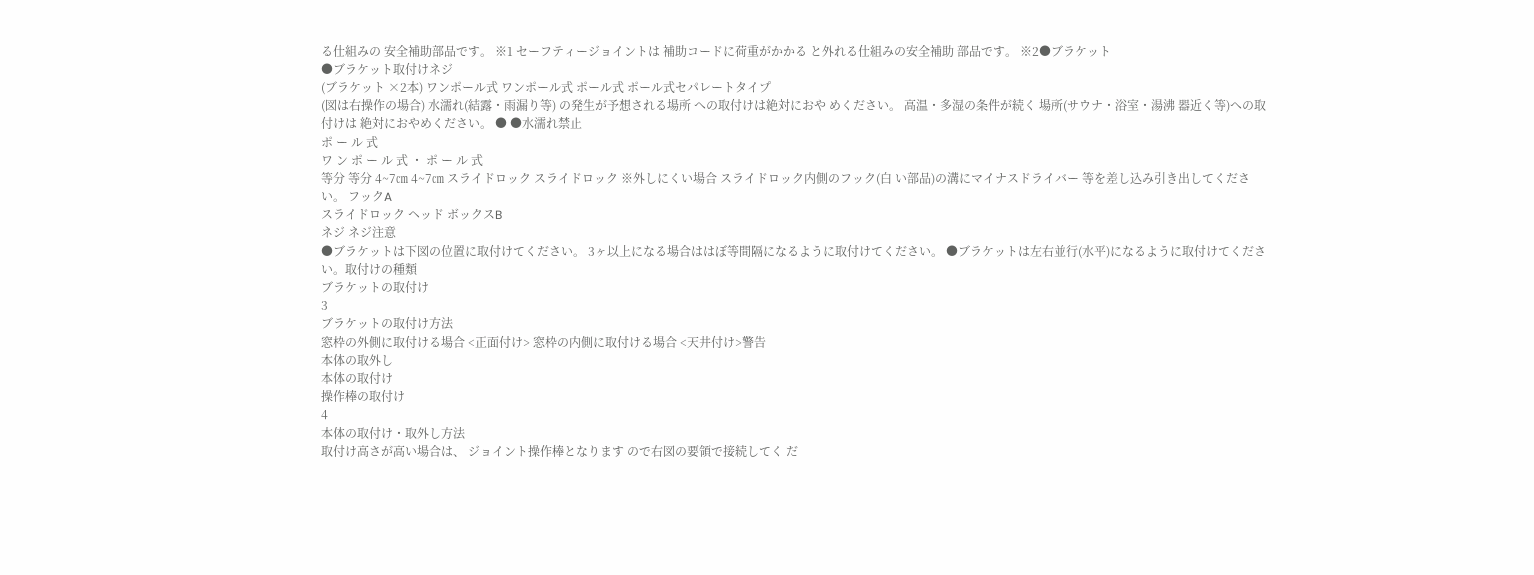る仕組みの 安全補助部品です。 ※1 セーフティージョイントは 補助コードに荷重がかかる と外れる仕組みの安全補助 部品です。 ※2●ブラケット
●ブラケット取付けネジ
(ブラケット ×2本) ワンポール式 ワンポール式 ポール式 ポール式セパレートタイプ
(図は右操作の場合) 水濡れ(結露・雨漏り等) の発生が予想される場所 への取付けは絶対におや めください。 高温・多湿の条件が続く 場所(サウナ・浴室・湯沸 器近く等)への取付けは 絶対におやめください。 ● ●水濡れ禁止
ポ ー ル 式
ワ ン ポ ー ル 式 ・ ポ ー ル 式
等分 等分 4~7㎝ 4~7㎝ スライドロック スライドロック ※外しにくい場合 スライドロック内側のフック(白 い部品)の溝にマイナスドライバー 等を差し込み引き出してください。 フックA
スライドロック ヘッド ボックスB
ネジ ネジ注意
●ブラケットは下図の位置に取付けてください。 3ヶ以上になる場合ははぼ等間隔になるように取付けてください。 ●ブラケットは左右並行(水平)になるように取付けてください。取付けの種類
ブラケットの取付け
3
ブラケットの取付け方法
窓枠の外側に取付ける場合 <正面付け> 窓枠の内側に取付ける場合 <天井付け>警告
本体の取外し
本体の取付け
操作棒の取付け
4
本体の取付け・取外し方法
取付け高さが高い場合は、 ジョイント操作棒となります ので右図の要領で接続してく だ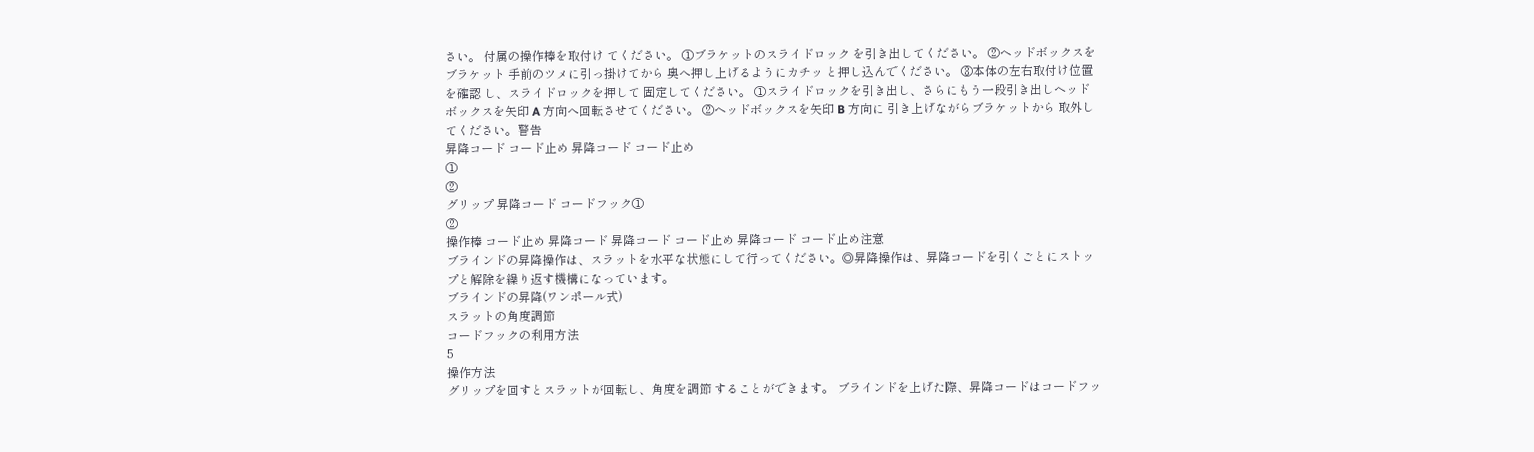さい。 付属の操作棒を取付け てください。 ①ブラケットのスライドロック を引き出してください。 ②ヘッドボックスをブラケット 手前のツメに引っ掛けてから 奥へ押し上げるようにカチッ と押し込んでください。 ③本体の左右取付け位置を確認 し、スライドロックを押して 固定してください。 ①スライドロックを引き出し、さらにもう一段引き出しヘッド ボックスを矢印 A 方向へ回転させてください。 ②ヘッドボックスを矢印 B 方向に 引き上げながらブラケットから 取外してください。警告
昇降コード コード止め 昇降コード コード止め
①
②
グリップ 昇降コード コードフック①
②
操作棒 コード止め 昇降コード 昇降コード コード止め 昇降コード コード止め注意
ブラインドの昇降操作は、スラットを水平な状態にして行ってください。◎昇降操作は、昇降コードを引くごとにストップと解除を繰り返す機構になっています。
ブラインドの昇降(ワンポール式)
スラットの角度調節
コードフックの利用方法
5
操作方法
グリップを回すとスラットが回転し、角度を調節 することができます。 ブラインドを上げた際、昇降コードはコードフッ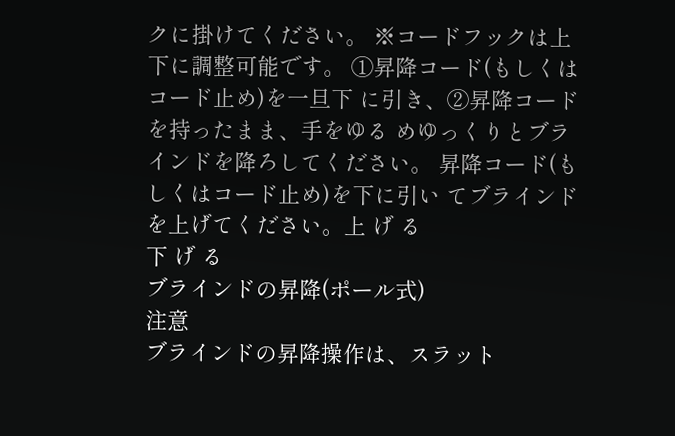クに掛けてください。 ※コードフックは上下に調整可能です。 ①昇降コード(もしくはコード止め)を一旦下 に引き、②昇降コードを持ったまま、手をゆる めゆっくりとブラインドを降ろしてください。 昇降コード(もしくはコード止め)を下に引い てブラインドを上げてください。上 げ る
下 げ る
ブラインドの昇降(ポール式)
注意
ブラインドの昇降操作は、スラット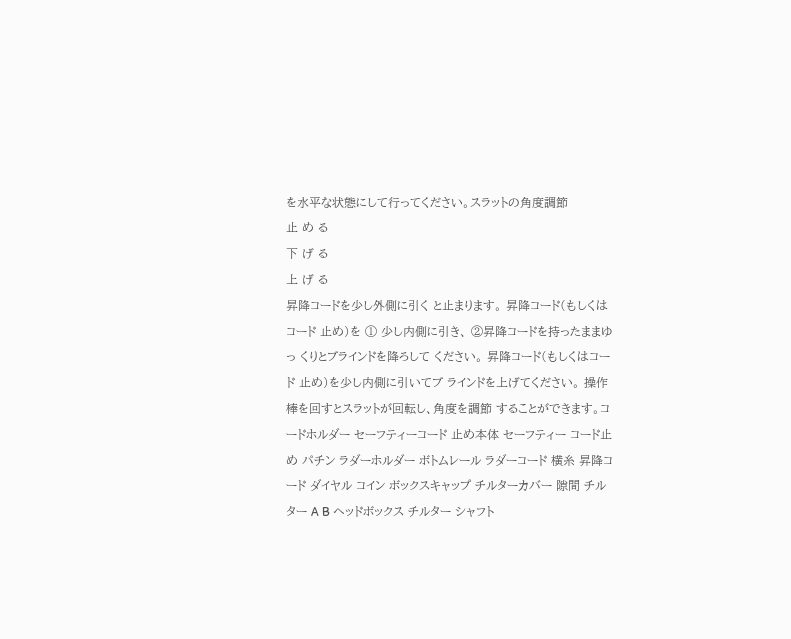を水平な状態にして行ってください。スラットの角度調節
止 め る
下 げ る
上 げ る
昇降コードを少し外側に引く と止まります。 昇降コード(もしくはコード 止め)を ① 少し内側に引き、 ②昇降コードを持ったままゆっ くりとブラインドを降ろして ください。 昇降コード(もしくはコード 止め)を少し内側に引いてブ ラインドを上げてください。 操作棒を回すとスラットが回転し、角度を調節 することができます。コードホルダー セーフティーコード 止め本体 セーフティー コード止め パチン ラダーホルダー ボトムレール ラダーコード 横糸 昇降コード ダイヤル コイン ボックスキャップ チルターカバー 隙間 チルター A B ヘッドボックス チルター シャフト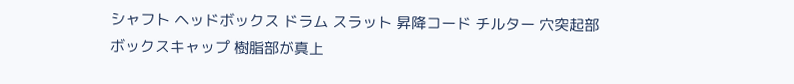シャフト ヘッドボックス ドラム スラット 昇降コード チルター 穴突起部 ボックスキャップ 樹脂部が真上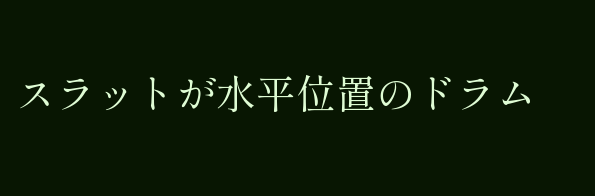スラットが水平位置のドラム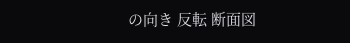の向き 反転 断面図